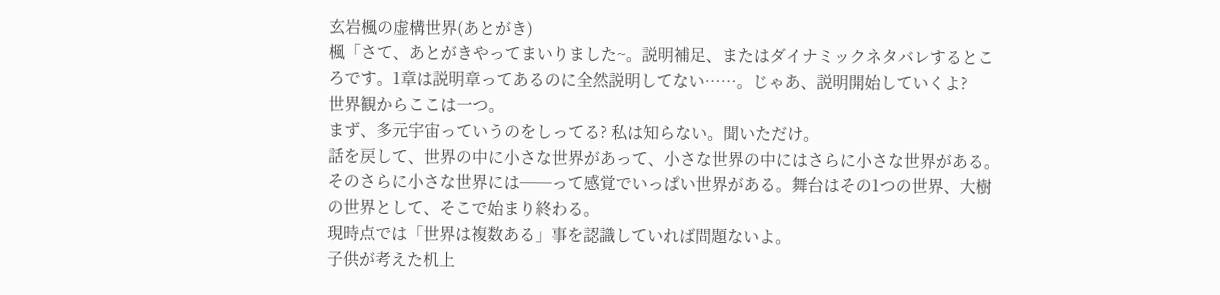玄岩楓の虚構世界(あとがき)
楓「さて、あとがきやってまいりました~。説明補足、またはダイナミックネタバレするところです。1章は説明章ってあるのに全然説明してない……。じゃあ、説明開始していくよ?
世界観からここは一つ。
まず、多元宇宙っていうのをしってる? 私は知らない。聞いただけ。
話を戻して、世界の中に小さな世界があって、小さな世界の中にはさらに小さな世界がある。そのさらに小さな世界には──って感覚でいっぱい世界がある。舞台はその1つの世界、大樹の世界として、そこで始まり終わる。
現時点では「世界は複数ある」事を認識していれば問題ないよ。
子供が考えた机上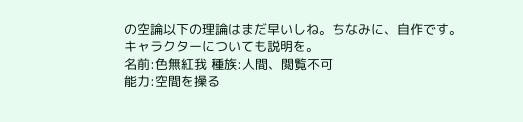の空論以下の理論はまだ早いしね。ちなみに、自作です。
キャラクターについても説明を。
名前:色無紅我 種族:人間、閲覧不可
能力:空間を操る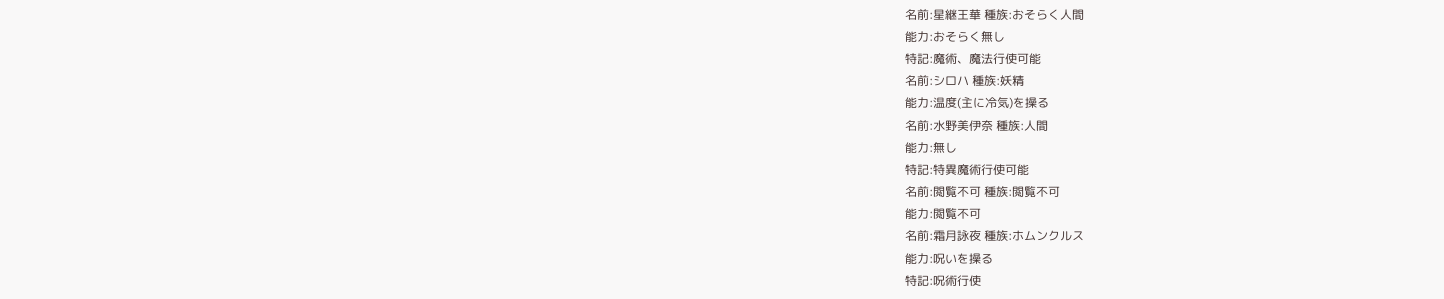名前:星継王華 種族:おそらく人間
能力:おそらく無し
特記:魔術、魔法行使可能
名前:シロハ 種族:妖精
能力:温度(主に冷気)を操る
名前:水野美伊奈 種族:人間
能力:無し
特記:特異魔術行使可能
名前:閲覧不可 種族:閲覧不可
能力:閲覧不可
名前:霜月詠夜 種族:ホムンクルス
能力:呪いを操る
特記:呪術行使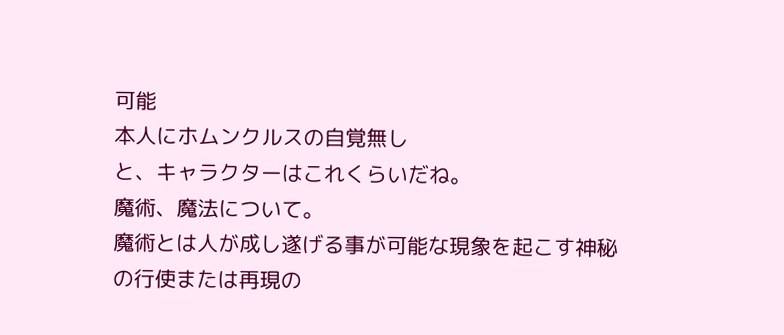可能
本人にホムンクルスの自覚無し
と、キャラクターはこれくらいだね。
魔術、魔法について。
魔術とは人が成し遂げる事が可能な現象を起こす神秘の行使または再現の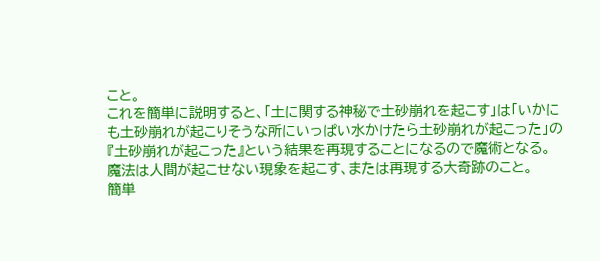こと。
これを簡単に説明すると、「土に関する神秘で土砂崩れを起こす」は「いかにも土砂崩れが起こりそうな所にいっぱい水かけたら土砂崩れが起こった」の『土砂崩れが起こった』という結果を再現することになるので魔術となる。
魔法は人間が起こせない現象を起こす、または再現する大奇跡のこと。
簡単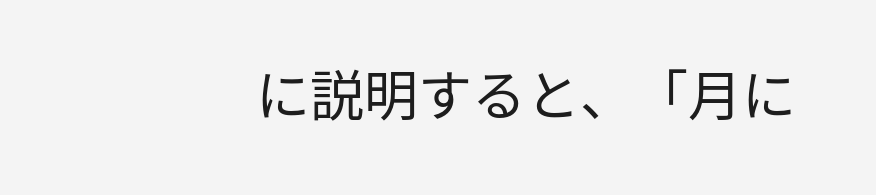に説明すると、「月に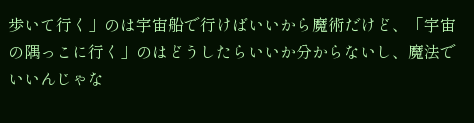歩いて行く」のは宇宙船で行けばいいから魔術だけど、「宇宙の隅っこに行く」のはどうしたらいいか分からないし、魔法でいいんじゃな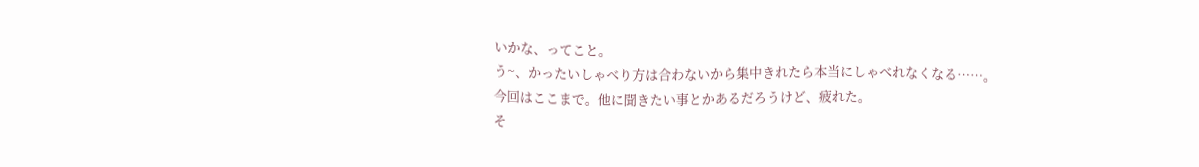いかな、ってこと。
う~、かったいしゃべり方は合わないから集中きれたら本当にしゃべれなくなる……。
今回はここまで。他に聞きたい事とかあるだろうけど、疲れた。
そ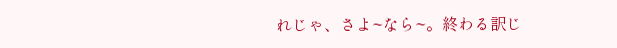れじゃ、さよ~なら~。終わる訳じ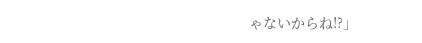ゃないからね!?」